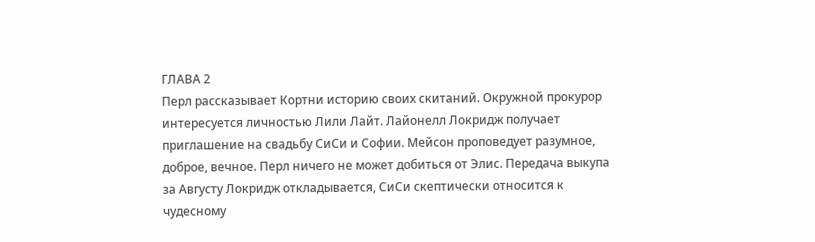ГЛАВА 2
Перл рассказывает Кортни историю своих скитаний. Окружной прокурор интересуется личностью Лили Лайт. Лайонелл Локридж получает приглашение на свадьбу СиСи и Софии. Мейсон проповедует разумное, доброе, вечное. Перл ничего не может добиться от Элис. Передача выкупа за Августу Локридж откладывается, СиСи скептически относится к чудесному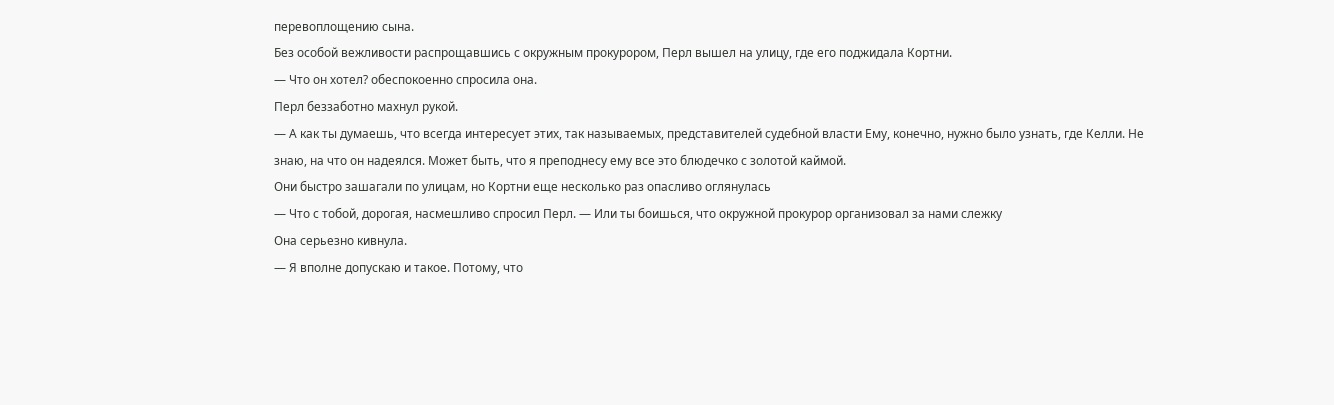перевоплощению сына.
Без особой вежливости распрощавшись с окружным прокурором, Перл вышел на улицу, где его поджидала Кортни.
— Что он хотел? обеспокоенно спросила она.
Перл беззаботно махнул рукой.
— А как ты думаешь, что всегда интересует этих, так называемых, представителей судебной власти Ему, конечно, нужно было узнать, где Келли. Не знаю, на что он надеялся. Может быть, что я преподнесу ему все это блюдечко с золотой каймой.
Они быстро зашагали по улицам, но Кортни еще несколько раз опасливо оглянулась
— Что с тобой, дорогая, насмешливо спросил Перл. — Или ты боишься, что окружной прокурор организовал за нами слежку
Она серьезно кивнула.
— Я вполне допускаю и такое. Потому, что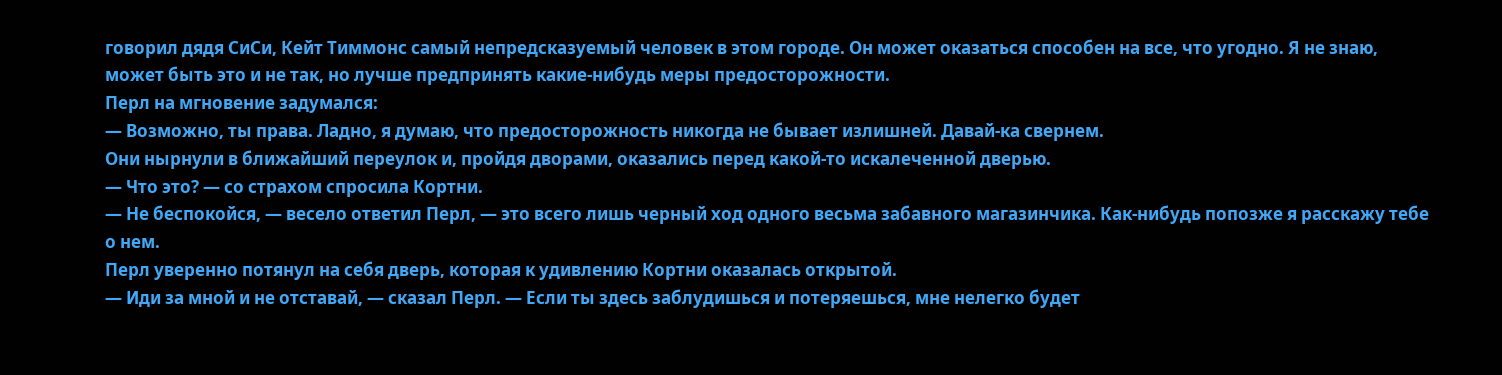говорил дядя СиСи, Кейт Тиммонс самый непредсказуемый человек в этом городе. Он может оказаться способен на все, что угодно. Я не знаю, может быть это и не так, но лучше предпринять какие‑нибудь меры предосторожности.
Перл на мгновение задумался:
— Возможно, ты права. Ладно, я думаю, что предосторожность никогда не бывает излишней. Давай‑ка свернем.
Они нырнули в ближайший переулок и, пройдя дворами, оказались перед какой‑то искалеченной дверью.
— Что это? — со страхом спросила Кортни.
— Не беспокойся, — весело ответил Перл, — это всего лишь черный ход одного весьма забавного магазинчика. Как‑нибудь попозже я расскажу тебе о нем.
Перл уверенно потянул на себя дверь, которая к удивлению Кортни оказалась открытой.
— Иди за мной и не отставай, — сказал Перл. — Если ты здесь заблудишься и потеряешься, мне нелегко будет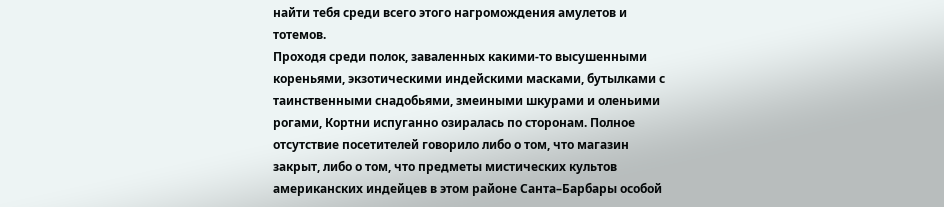найти тебя среди всего этого нагромождения амулетов и тотемов.
Проходя среди полок, заваленных какими‑то высушенными кореньями, экзотическими индейскими масками, бутылками с таинственными снадобьями, змеиными шкурами и оленьими рогами, Кортни испуганно озиралась по сторонам. Полное отсутствие посетителей говорило либо о том, что магазин закрыт, либо о том, что предметы мистических культов американских индейцев в этом районе Санта–Барбары особой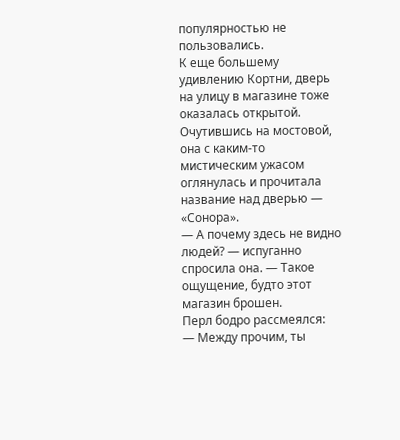популярностью не пользовались.
К еще большему удивлению Кортни, дверь на улицу в магазине тоже оказалась открытой. Очутившись на мостовой, она с каким‑то мистическим ужасом оглянулась и прочитала название над дверью — «Сонора».
— А почему здесь не видно людей? — испуганно спросила она. — Такое ощущение, будто этот магазин брошен.
Перл бодро рассмеялся:
— Между прочим, ты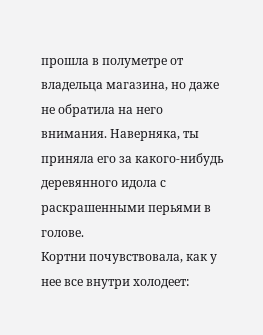прошла в полуметре от владельца магазина, но даже не обратила на него внимания. Наверняка, ты приняла его за какого‑нибудь деревянного идола с раскрашенными перьями в голове.
Кортни почувствовала, как у нее все внутри холодеет: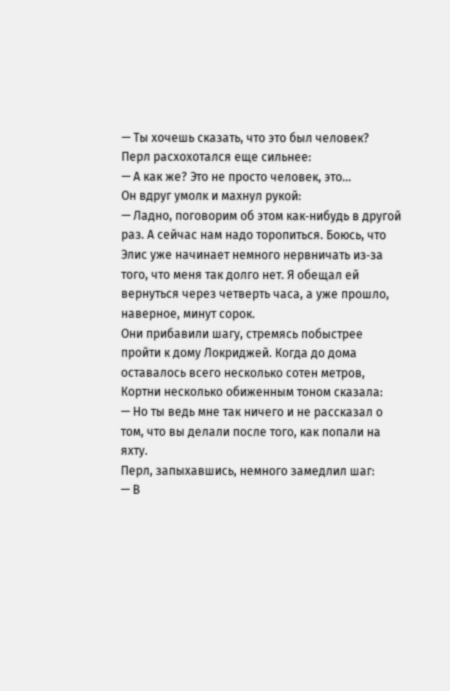— Ты хочешь сказать, что это был человек?
Перл расхохотался еще сильнее:
— А как же? Это не просто человек, это…
Он вдруг умолк и махнул рукой:
— Ладно, поговорим об этом как‑нибудь в другой раз. А сейчас нам надо торопиться. Боюсь, что Элис уже начинает немного нервничать из‑за того, что меня так долго нет. Я обещал ей вернуться через четверть часа, а уже прошло, наверное, минут сорок.
Они прибавили шагу, стремясь побыстрее пройти к дому Локриджей. Когда до дома оставалось всего несколько сотен метров, Кортни несколько обиженным тоном сказала:
— Но ты ведь мне так ничего и не рассказал о том, что вы делали после того, как попали на яхту.
Перл, запыхавшись, немного замедлил шаг:
— В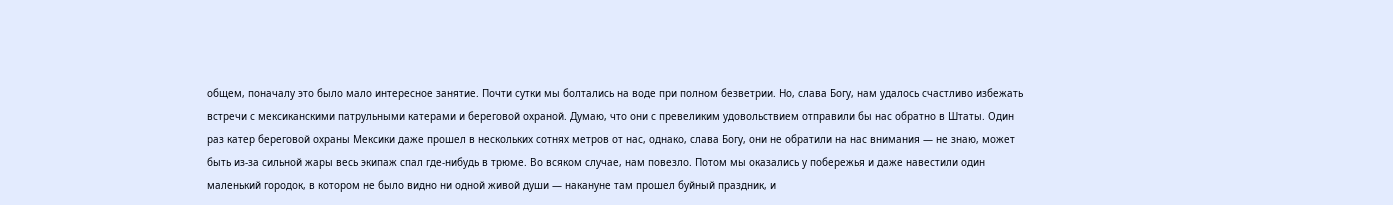общем, поначалу это было мало интересное занятие. Почти сутки мы болтались на воде при полном безветрии. Но, слава Богу, нам удалось счастливо избежать встречи с мексиканскими патрульными катерами и береговой охраной. Думаю, что они с превеликим удовольствием отправили бы нас обратно в Штаты. Один раз катер береговой охраны Мексики даже прошел в нескольких сотнях метров от нас, однако, слава Богу, они не обратили на нас внимания — не знаю, может быть из‑за сильной жары весь экипаж спал где‑нибудь в трюме. Во всяком случае, нам повезло. Потом мы оказались у побережья и даже навестили один маленький городок, в котором не было видно ни одной живой души — накануне там прошел буйный праздник, и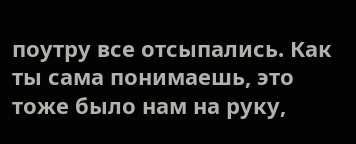поутру все отсыпались. Как ты сама понимаешь, это тоже было нам на руку,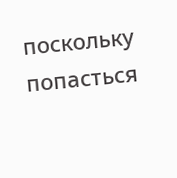поскольку попасться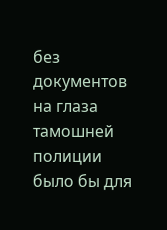без документов на глаза тамошней полиции было бы для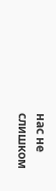нас не слишком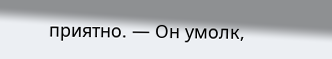приятно. — Он умолк,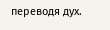переводя дух.